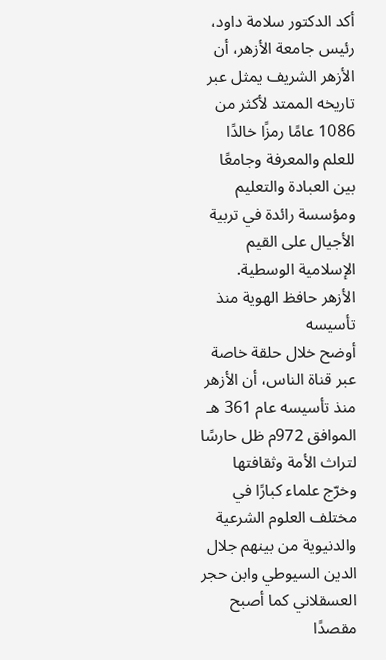أكد الدكتور سلامة داود، رئيس جامعة الأزهر، أن الأزهر الشريف يمثل عبر تاريخه الممتد لأكثر من 1086 عامًا رمزًا خالدًا للعلم والمعرفة وجامعًا بين العبادة والتعليم ومؤسسة رائدة في تربية الأجيال على القيم الإسلامية الوسطية.
الأزهر حافظ الهوية منذ تأسيسه
أوضح خلال حلقة خاصة عبر قناة الناس، أن الأزهر منذ تأسيسه عام 361 هـ الموافق 972م ظل حارسًا لتراث الأمة وثقافتها وخرّج علماء كبارًا في مختلف العلوم الشرعية والدنيوية من بينهم جلال الدين السيوطي وابن حجر العسقلاني كما أصبح مقصدًا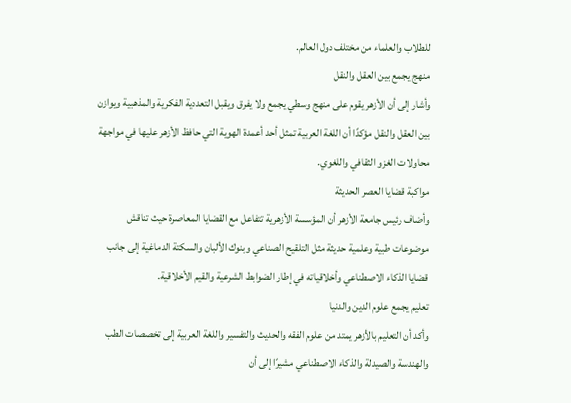للطلاب والعلماء من مختلف دول العالم.
منهج يجمع بين العقل والنقل
وأشار إلى أن الأزهر يقوم على منهج وسطي يجمع ولا يفرق ويقبل التعددية الفكرية والمذهبية ويوازن بين العقل والنقل مؤكدًا أن اللغة العربية تمثل أحد أعمدة الهوية التي حافظ الأزهر عليها في مواجهة محاولات الغزو الثقافي واللغوي.
مواكبة قضايا العصر الحديثة
وأضاف رئيس جامعة الأزهر أن المؤسسة الأزهرية تتفاعل مع القضايا المعاصرة حيث تناقش موضوعات طبية وعلمية حديثة مثل التلقيح الصناعي وبنوك الألبان والسكتة الدماغية إلى جانب قضايا الذكاء الاصطناعي وأخلاقياته في إطار الضوابط الشرعية والقيم الأخلاقية.
تعليم يجمع علوم الدين والدنيا
وأكد أن التعليم بالأزهر يمتد من علوم الفقه والحديث والتفسير واللغة العربية إلى تخصصات الطب والهندسة والصيدلة والذكاء الاصطناعي مشيرًا إلى أن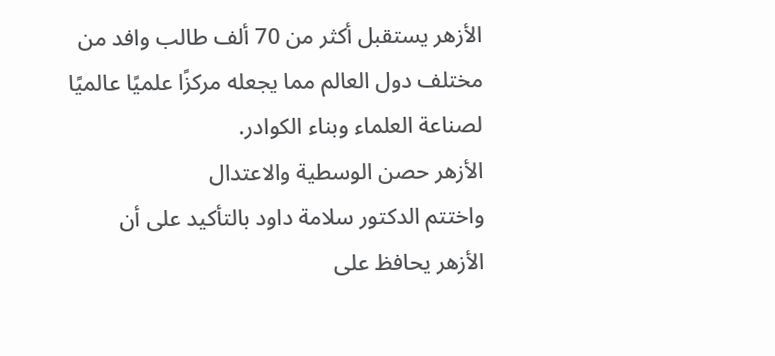الأزهر يستقبل أكثر من 70 ألف طالب وافد من مختلف دول العالم مما يجعله مركزًا علميًا عالميًا لصناعة العلماء وبناء الكوادر.
الأزهر حصن الوسطية والاعتدال
واختتم الدكتور سلامة داود بالتأكيد على أن الأزهر يحافظ على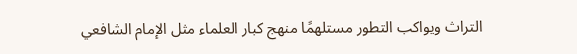التراث ويواكب التطور مستلهمًا منهج كبار العلماء مثل الإمام الشافعي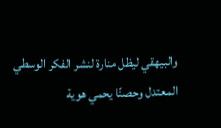والبيهقي ليظل منارة لنشر الفكر الوسطي المعتدل وحصنًا يحمي هوية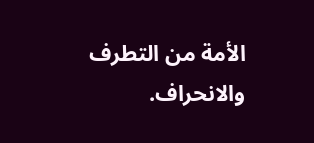الأمة من التطرف والانحراف.